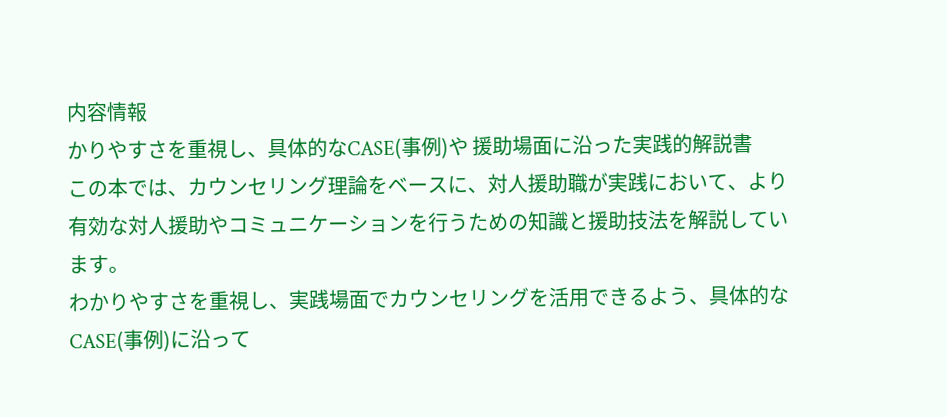内容情報
かりやすさを重視し、具体的なCASE(事例)や 援助場面に沿った実践的解説書
この本では、カウンセリング理論をベースに、対人援助職が実践において、より有効な対人援助やコミュニケーションを行うための知識と援助技法を解説しています。
わかりやすさを重視し、実践場面でカウンセリングを活用できるよう、具体的なCASE(事例)に沿って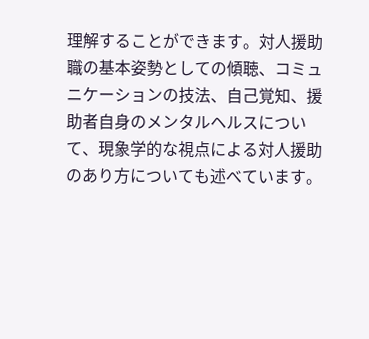理解することができます。対人援助職の基本姿勢としての傾聴、コミュニケーションの技法、自己覚知、援助者自身のメンタルヘルスについて、現象学的な視点による対人援助のあり方についても述べています。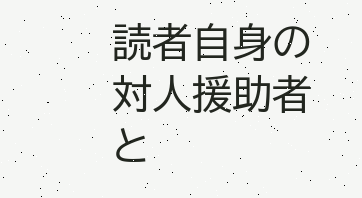読者自身の対人援助者と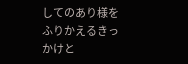してのあり様をふりかえるきっかけと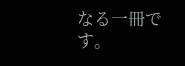なる一冊です。